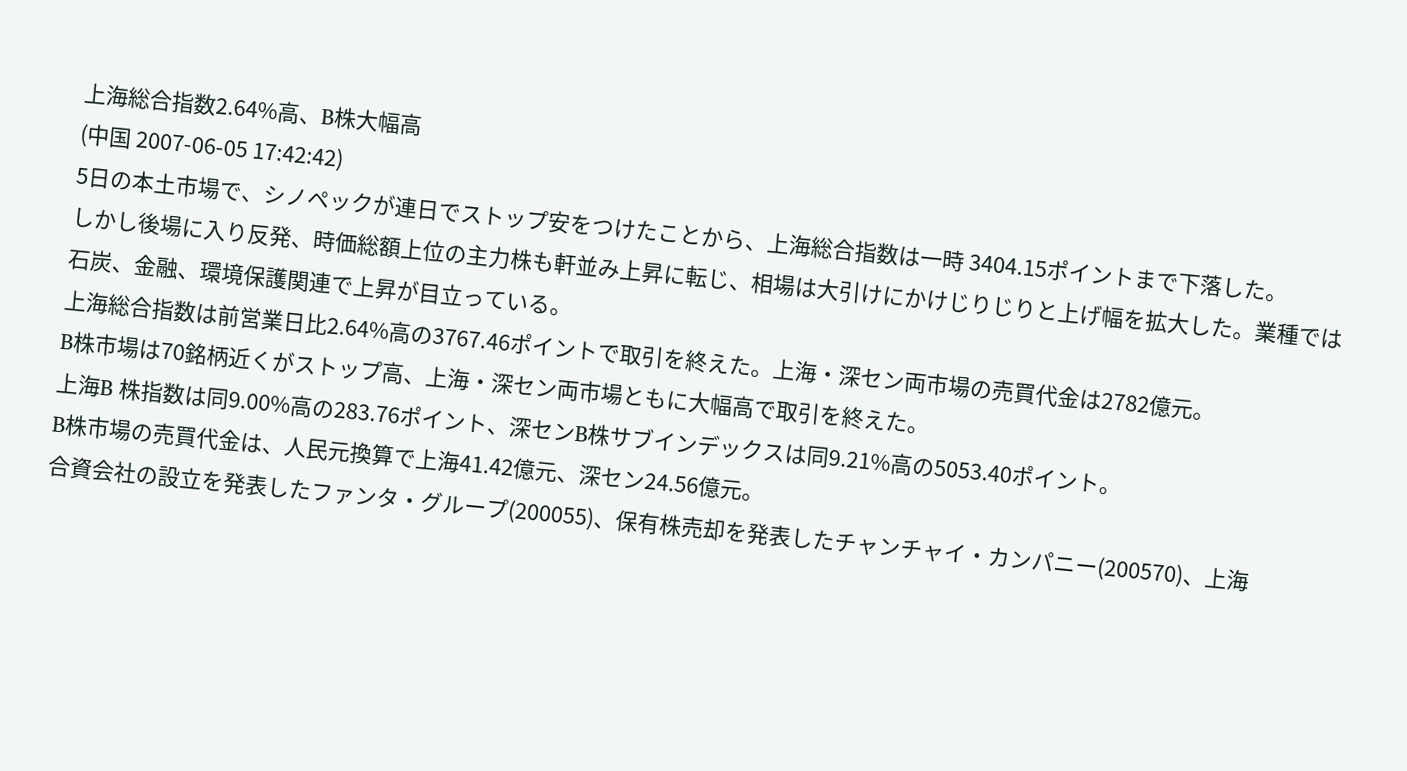上海総合指数2.64%高、B株大幅高
(中国 2007-06-05 17:42:42)
5日の本土市場で、シノペックが連日でストップ安をつけたことから、上海総合指数は一時 3404.15ポイントまで下落した。
しかし後場に入り反発、時価総額上位の主力株も軒並み上昇に転じ、相場は大引けにかけじりじりと上げ幅を拡大した。業種では石炭、金融、環境保護関連で上昇が目立っている。
上海総合指数は前営業日比2.64%高の3767.46ポイントで取引を終えた。上海・深セン両市場の売買代金は2782億元。
B株市場は70銘柄近くがストップ高、上海・深セン両市場ともに大幅高で取引を終えた。
上海B 株指数は同9.00%高の283.76ポイント、深センB株サブインデックスは同9.21%高の5053.40ポイント。
B株市場の売買代金は、人民元換算で上海41.42億元、深セン24.56億元。
合資会社の設立を発表したファンタ・グループ(200055)、保有株売却を発表したチャンチャイ・カンパニー(200570)、上海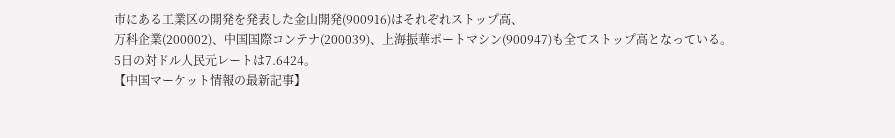市にある工業区の開発を発表した金山開発(900916)はそれぞれストップ高、
万科企業(200002)、中国国際コンテナ(200039)、上海振華ポートマシン(900947)も全てストップ高となっている。
5日の対ドル人民元レートは7.6424。
【中国マーケット情報の最新記事】